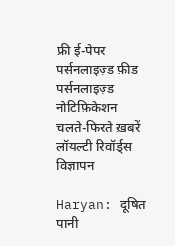फ्री ई-पेपर
पर्सनलाइज़्ड फ़ीड
पर्सनलाइज़्ड नोटिफ़िकेशन
चलते-फिरते ख़बरें
लॉयल्टी रिवॉर्ड्स
विज्ञापन

Haryan: दूषित पानी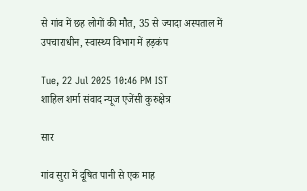से गांव में छह लोगों की मौत, 35 से ज्यादा अस्पताल में उपचाराधीन, स्वास्थ्य विभाग में हड़कंप

Tue, 22 Jul 2025 10:46 PM IST
शाहिल शर्मा संवाद न्यूज एजेंसी कुरुक्षेत्र

सार

गांव सुरा में दूषित पानी से एक माह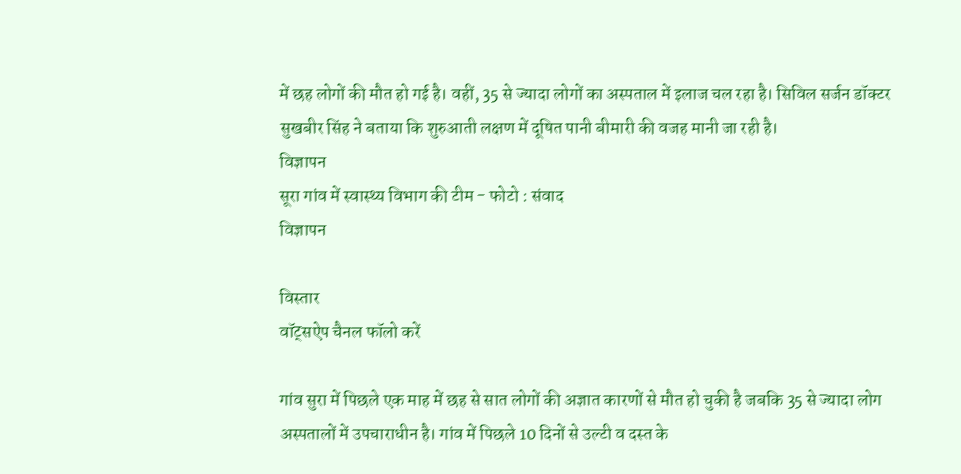में छह लोगों की मौत हो गई है। वहीं, 35 से ज्यादा लोगों का अस्पताल में इलाज चल रहा है। सिविल सर्जन डॉक्टर सुखबीर सिंह ने बताया कि शुरुआती लक्षण में दूषित पानी बीमारी की वजह मानी जा रही है।
विज्ञापन
सूरा गांव में स्वास्थ्य विभाग की टीम - फोटो : संवाद
विज्ञापन

विस्तार
वॉट्सऐप चैनल फॉलो करें

गांव सुरा में पिछले एक माह में छह से सात लोगों की अज्ञात कारणों से मौत हो चुकी है जबकि 35 से ज्यादा लोग अस्पतालों में उपचाराधीन है। गांव में पिछले 10 दिनों से उल्टी व दस्त के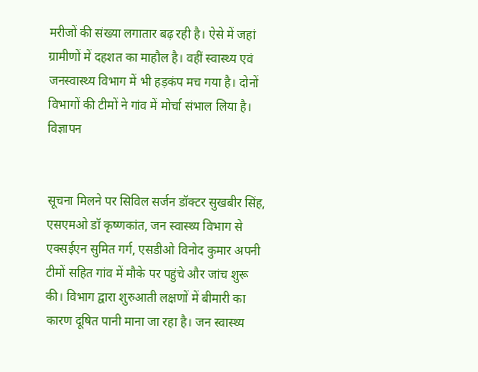मरीजों की संख्या लगातार बढ़ रही है। ऐसे में जहां ग्रामीणों में दहशत का माहौल है। वहीं स्वास्थ्य एवं जनस्वास्थ्य विभाग में भी हड़कंप मच गया है। दोनों विभागों की टीमों ने गांव में मोर्चा संभाल लिया है।
विज्ञापन


सूचना मिलने पर सिविल सर्जन डॉक्टर सुखबीर सिंह, एसएमओ डॉ कृष्णकांत, जन स्वास्थ्य विभाग से एक्सईएन सुमित गर्ग, एसडीओ विनोद कुमार अपनी टीमों सहित गांव में मौके पर पहुंचे और जांच शुरू की। विभाग द्वारा शुरुआती लक्षणों में बीमारी का कारण दूषित पानी माना जा रहा है। जन स्वास्थ्य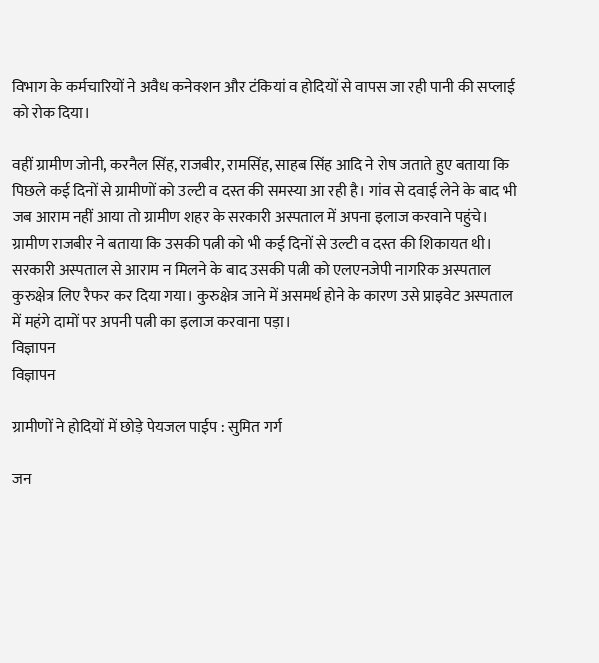विभाग के कर्मचारियों ने अवैध कनेक्शन और टंकियां व होदियों से वापस जा रही पानी की सप्लाई को रोक दिया।

वहीं ग्रामीण जोनी, करनैल सिंह, राजबीर, रामसिंह, साहब सिंह आदि ने रोष जताते हुए बताया कि पिछले कई दिनों से ग्रामीणों को उल्टी व दस्त की समस्या आ रही है। गांव से दवाई लेने के बाद भी जब आराम नहीं आया तो ग्रामीण शहर के सरकारी अस्पताल में अपना इलाज करवाने पहुंचे। ग्रामीण राजबीर ने बताया कि उसकी पत्नी को भी कई दिनों से उल्टी व दस्त की शिकायत थी। सरकारी अस्पताल से आराम न मिलने के बाद उसकी पत्नी को एलएनजेपी नागरिक अस्पताल कुरुक्षेत्र लिए रैफर कर दिया गया। कुरुक्षेत्र जाने में असमर्थ होने के कारण उसे प्राइवेट अस्पताल में महंगे दामों पर अपनी पत्नी का इलाज करवाना पड़ा।
विज्ञापन
विज्ञापन

ग्रामीणों ने होदियों में छोड़े पेयजल पाईप : सुमित गर्ग

जन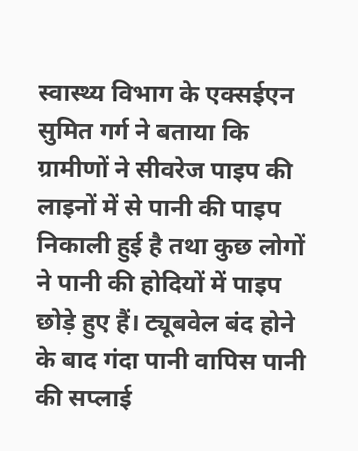स्वास्थ्य विभाग के एक्सईएन सुमित गर्ग ने बताया कि ग्रामीणों ने सीवरेज पाइप की लाइनों में से पानी की पाइप निकाली हुई है तथा कुछ लोगों ने पानी की होदियों में पाइप छोड़े हुए हैं। ट्यूबवेल बंद होने के बाद गंदा पानी वापिस पानी की सप्लाई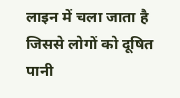लाइन में चला जाता है जिससे लोगों को दूषित पानी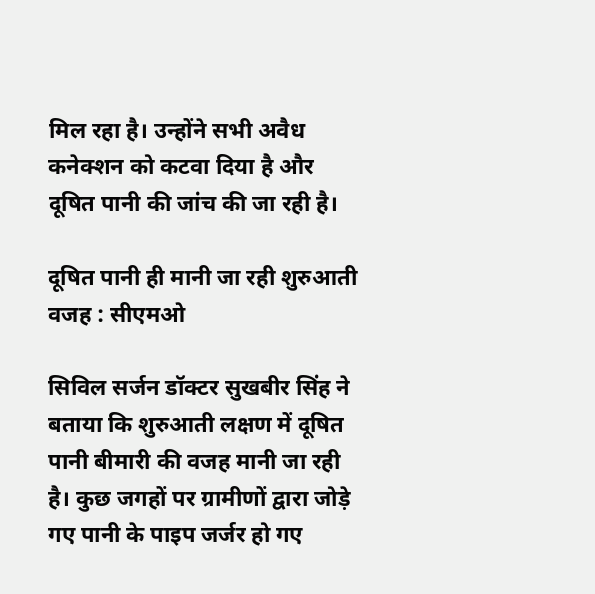मिल रहा है। उन्होंने सभी अवैध कनेक्शन को कटवा दिया है और दूषित पानी की जांच की जा रही है।

दूषित पानी ही मानी जा रही शुरुआती वजह : सीएमओ

सिविल सर्जन डॉक्टर सुखबीर सिंह ने बताया कि शुरुआती लक्षण में दूषित पानी बीमारी की वजह मानी जा रही है। कुछ जगहों पर ग्रामीणों द्वारा जोड़े गए पानी के पाइप जर्जर हो गए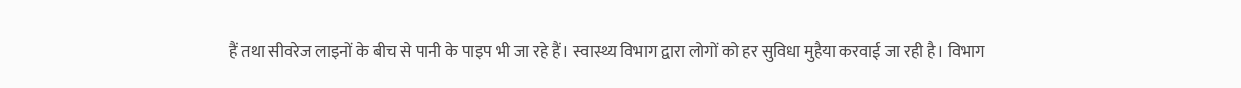हैं तथा सीवरेज लाइनों के बीच से पानी के पाइप भी जा रहे हैं। स्वास्थ्य विभाग द्वारा लोगों को हर सुविधा मुहैया करवाई जा रही है। विभाग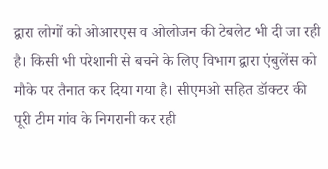द्वारा लोगों को ओआरएस व ओलोजन की टेबलेट भी दी जा रही है। किसी भी परेशानी से बचने के लिए विभाग द्वारा एंबुलेंस को मौके पर तैनात कर दिया गया है। सीएमओ सहित डॉक्टर की पूरी टीम गांव के निगरानी कर रही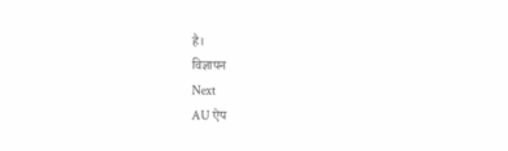है।
विज्ञापन
Next
AU ऐप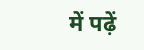में पढ़ें